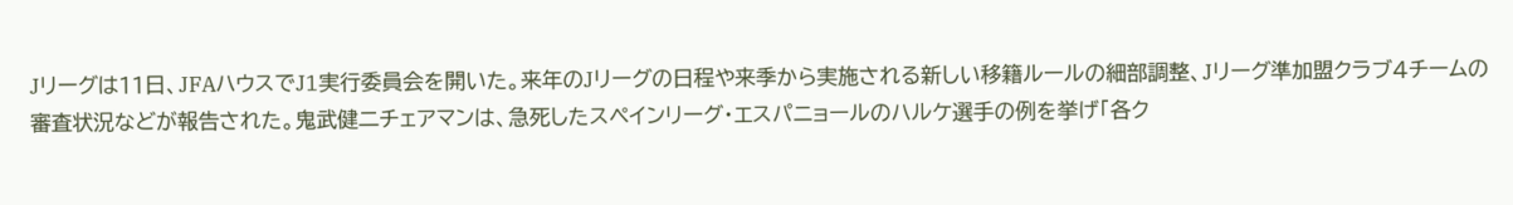Jリーグは11日、JFAハウスでJ1実行委員会を開いた。来年のJリーグの日程や来季から実施される新しい移籍ルールの細部調整、Jリーグ準加盟クラブ4チームの審査状況などが報告された。鬼武健二チェアマンは、急死したスペインリーグ・エスパニョールのハルケ選手の例を挙げ「各ク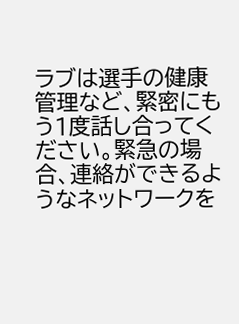ラブは選手の健康管理など、緊密にもう1度話し合ってください。緊急の場合、連絡ができるようなネットワークを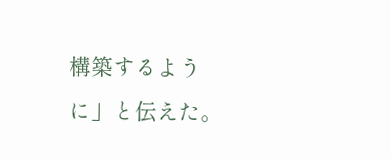構築するように」と伝えた。